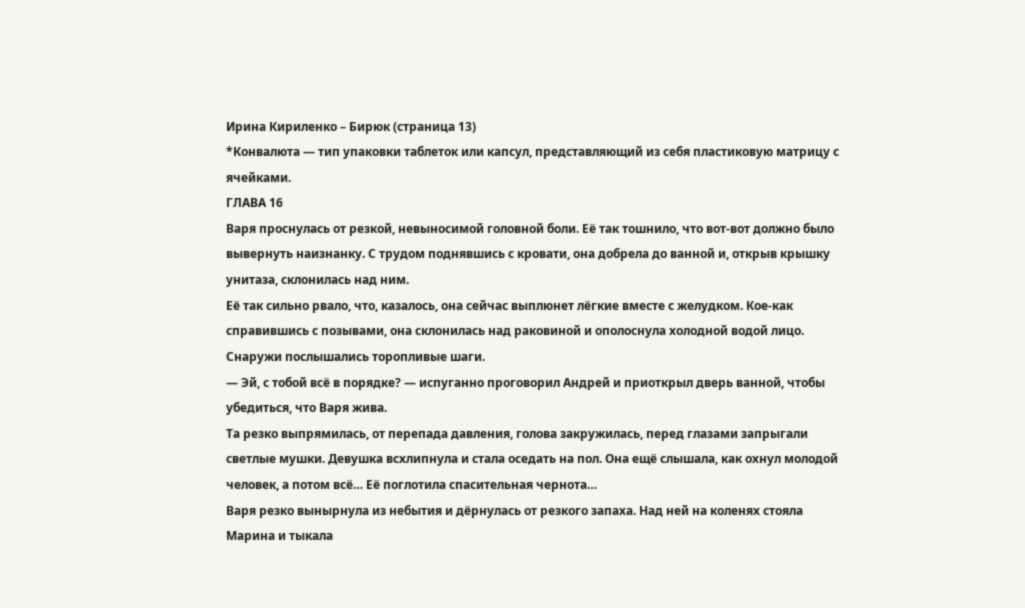Ирина Кириленко – Бирюк (страница 13)
*Конвалюта — тип упаковки таблеток или капсул, представляющий из себя пластиковую матрицу с ячейками.
ГЛАВА 16
Варя проснулась от резкой, невыносимой головной боли. Её так тошнило, что вот-вот должно было вывернуть наизнанку. С трудом поднявшись с кровати, она добрела до ванной и, открыв крышку унитаза, склонилась над ним.
Её так сильно рвало, что, казалось, она сейчас выплюнет лёгкие вместе с желудком. Кое-как справившись с позывами, она склонилась над раковиной и ополоснула холодной водой лицо.
Снаружи послышались торопливые шаги.
— Эй, с тобой всё в порядке? — испуганно проговорил Андрей и приоткрыл дверь ванной, чтобы убедиться, что Варя жива.
Та резко выпрямилась, от перепада давления, голова закружилась, перед глазами запрыгали светлые мушки. Девушка всхлипнула и стала оседать на пол. Она ещё слышала, как охнул молодой человек, а потом всё… Её поглотила спасительная чернота…
Варя резко вынырнула из небытия и дёрнулась от резкого запаха. Над ней на коленях стояла Марина и тыкала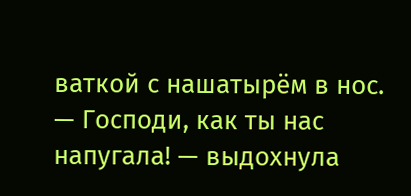ваткой с нашатырём в нос.
— Господи, как ты нас напугала! — выдохнула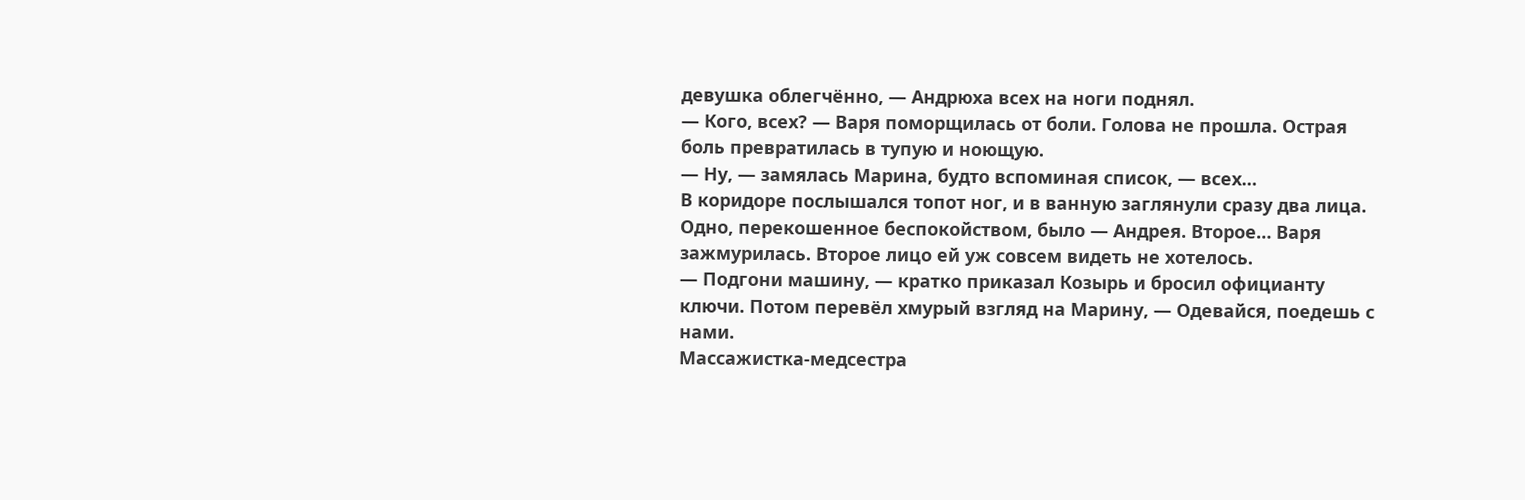девушка облегчённо, — Андрюха всех на ноги поднял.
— Кого, всех? — Варя поморщилась от боли. Голова не прошла. Острая боль превратилась в тупую и ноющую.
— Ну, — замялась Марина, будто вспоминая список, — всех…
В коридоре послышался топот ног, и в ванную заглянули сразу два лица. Одно, перекошенное беспокойством, было — Андрея. Второе… Варя зажмурилась. Второе лицо ей уж совсем видеть не хотелось.
— Подгони машину, — кратко приказал Козырь и бросил официанту ключи. Потом перевёл хмурый взгляд на Марину, — Одевайся, поедешь с нами.
Массажистка-медсестра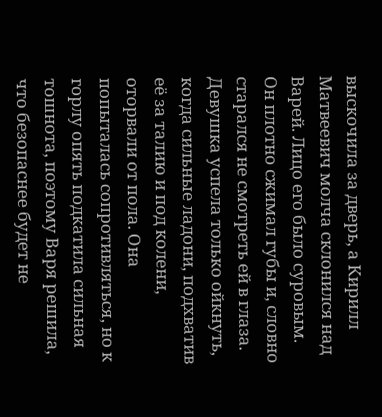выскочила за дверь, а Кирилл Матвеевич молча склонился над Варей. Лицо его было суровым. Он плотно сжимал губы и, словно старался не смотреть ей в глаза.
Девушка успела только ойкнуть, когда сильные ладони, подхватив её за талию и под колени, оторвали от пола. Она попыталась сопротивляться, но к горлу опять подкатила сильная тошнота, поэтому Варя решила, что безопаснее будет не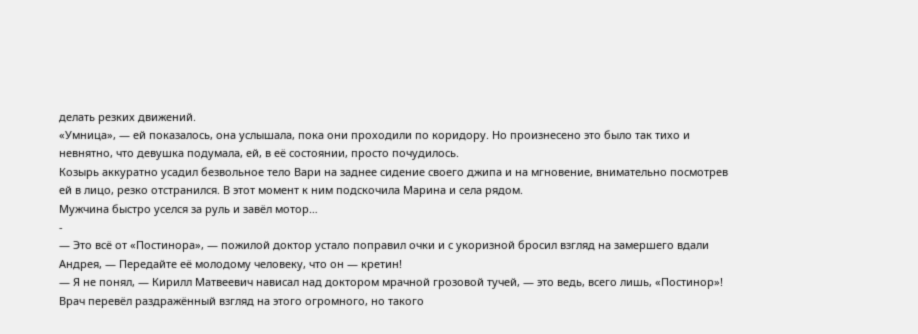делать резких движений.
«Умница», — ей показалось, она услышала, пока они проходили по коридору. Но произнесено это было так тихо и невнятно, что девушка подумала, ей, в её состоянии, просто почудилось.
Козырь аккуратно усадил безвольное тело Вари на заднее сидение своего джипа и на мгновение, внимательно посмотрев ей в лицо, резко отстранился. В этот момент к ним подскочила Марина и села рядом.
Мужчина быстро уселся за руль и завёл мотор…
-
— Это всё от «Постинора», — пожилой доктор устало поправил очки и с укоризной бросил взгляд на замершего вдали Андрея, — Передайте её молодому человеку, что он — кретин!
— Я не понял, — Кирилл Матвеевич нависал над доктором мрачной грозовой тучей, — это ведь, всего лишь, «Постинор»!
Врач перевёл раздражённый взгляд на этого огромного, но такого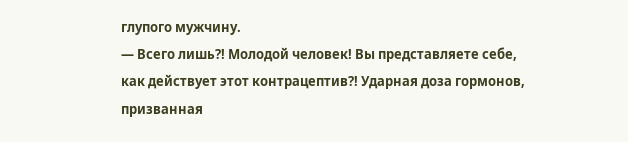глупого мужчину.
— Всего лишь?! Молодой человек! Вы представляете себе, как действует этот контрацептив?! Ударная доза гормонов, призванная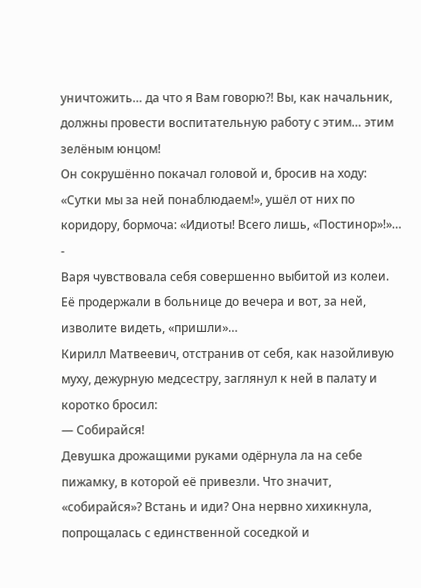уничтожить… да что я Вам говорю?! Вы, как начальник, должны провести воспитательную работу с этим… этим зелёным юнцом!
Он сокрушённо покачал головой и, бросив на ходу: «Сутки мы за ней понаблюдаем!», ушёл от них по коридору, бормоча: «Идиоты! Всего лишь, «Постинор»!»…
-
Варя чувствовала себя совершенно выбитой из колеи. Её продержали в больнице до вечера и вот, за ней, изволите видеть, «пришли»…
Кирилл Матвеевич, отстранив от себя, как назойливую муху, дежурную медсестру, заглянул к ней в палату и коротко бросил:
— Собирайся!
Девушка дрожащими руками одёрнула ла на себе пижамку, в которой её привезли. Что значит, «собирайся»? Встань и иди? Она нервно хихикнула, попрощалась с единственной соседкой и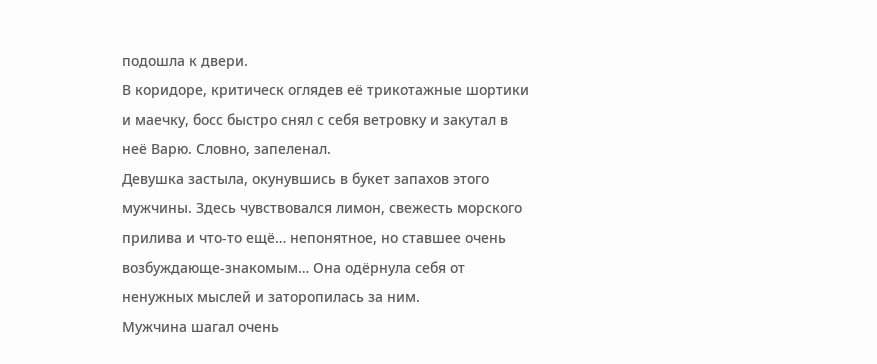подошла к двери.
В коридоре, критическ оглядев её трикотажные шортики и маечку, босс быстро снял с себя ветровку и закутал в неё Варю. Словно, запеленал.
Девушка застыла, окунувшись в букет запахов этого мужчины. Здесь чувствовался лимон, свежесть морского прилива и что-то ещё… непонятное, но ставшее очень возбуждающе-знакомым… Она одёрнула себя от ненужных мыслей и заторопилась за ним.
Мужчина шагал очень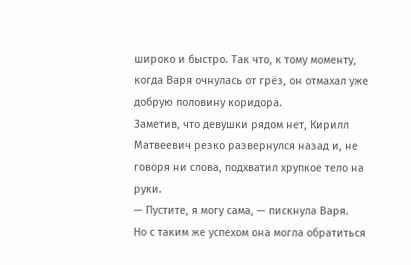широко и быстро. Так что, к тому моменту, когда Варя очнулась от грёз, он отмахал уже добрую половину коридора.
Заметив, что девушки рядом нет, Кирилл Матвеевич резко развернулся назад и, не говоря ни слова, подхватил хрупкое тело на руки.
— Пустите, я могу сама, — пискнула Варя.
Но с таким же успехом она могла обратиться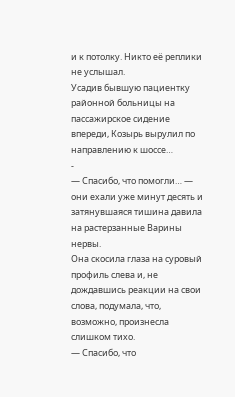и к потолку. Никто её реплики не услышал.
Усадив бывшую пациентку районной больницы на пассажирское сидение впереди, Козырь вырулил по направлению к шоссе…
-
— Спасибо, что помогли… — они ехали уже минут десять и затянувшаяся тишина давила на растерзанные Варины нервы.
Она скосила глаза на суровый профиль слева и, не дождавшись реакции на свои слова, подумала, что, возможно, произнесла слишком тихо.
— Спасибо, что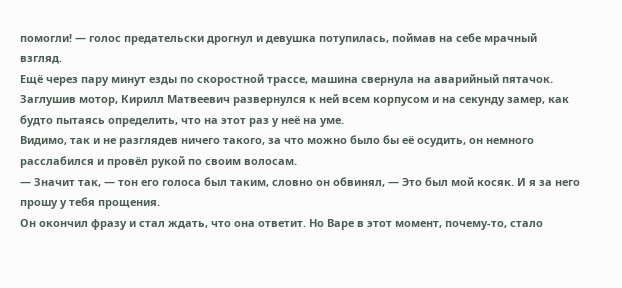помогли! — голос предательски дрогнул и девушка потупилась, поймав на себе мрачный взгляд.
Ещё через пару минут езды по скоростной трассе, машина свернула на аварийный пятачок. Заглушив мотор, Кирилл Матвеевич развернулся к ней всем корпусом и на секунду замер, как будто пытаясь определить, что на этот раз у неё на уме.
Видимо, так и не разглядев ничего такого, за что можно было бы её осудить, он немного расслабился и провёл рукой по своим волосам.
— Значит так, — тон его голоса был таким, словно он обвинял, — Это был мой косяк. И я за него прошу у тебя прощения.
Он окончил фразу и стал ждать, что она ответит. Но Варе в этот момент, почему-то, стало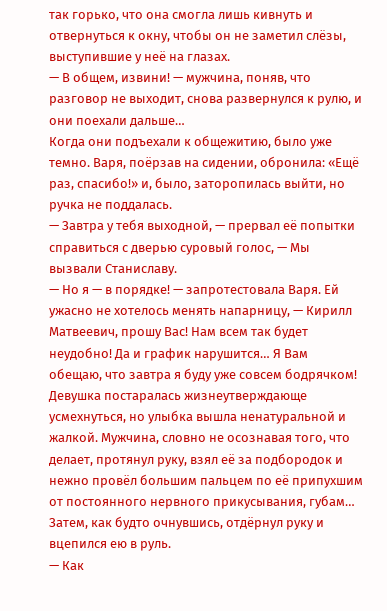так горько, что она смогла лишь кивнуть и отвернуться к окну, чтобы он не заметил слёзы, выступившие у неё на глазах.
— В общем, извини! — мужчина, поняв, что разговор не выходит, снова развернулся к рулю, и они поехали дальше…
Когда они подъехали к общежитию, было уже темно. Варя, поёрзав на сидении, обронила: «Ещё раз, спасибо!» и, было, заторопилась выйти, но ручка не поддалась.
— Завтра у тебя выходной, — прервал её попытки справиться с дверью суровый голос, — Мы вызвали Станиславу.
— Но я — в порядке! — запротестовала Варя. Ей ужасно не хотелось менять напарницу, — Кирилл Матвеевич, прошу Вас! Нам всем так будет неудобно! Да и график нарушится… Я Вам обещаю, что завтра я буду уже совсем бодрячком!
Девушка постаралась жизнеутверждающе усмехнуться, но улыбка вышла ненатуральной и жалкой. Мужчина, словно не осознавая того, что делает, протянул руку, взял её за подбородок и нежно провёл большим пальцем по её припухшим от постоянного нервного прикусывания, губам…
Затем, как будто очнувшись, отдёрнул руку и вцепился ею в руль.
— Как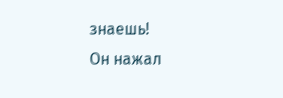знаешь!
Он нажал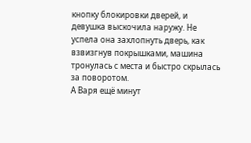кнопку блокировки дверей, и девушка выскочила наружу. Не успела она захлопнуть дверь, как взвизгнув покрышками, машина тронулась с места и быстро скрылась за поворотом.
А Варя ещё минут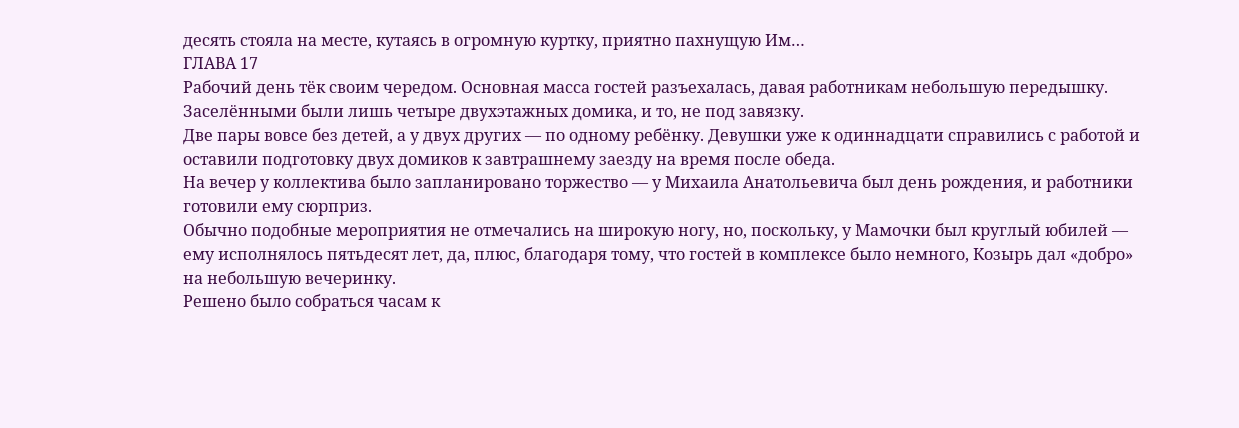десять стояла на месте, кутаясь в огромную куртку, приятно пахнущую Им…
ГЛАВА 17
Рабочий день тёк своим чередом. Основная масса гостей разъехалась, давая работникам небольшую передышку. Заселёнными были лишь четыре двухэтажных домика, и то, не под завязку.
Две пары вовсе без детей, а у двух других — по одному ребёнку. Девушки уже к одиннадцати справились с работой и оставили подготовку двух домиков к завтрашнему заезду на время после обеда.
На вечер у коллектива было запланировано торжество — у Михаила Анатольевича был день рождения, и работники готовили ему сюрприз.
Обычно подобные мероприятия не отмечались на широкую ногу, но, поскольку, у Мамочки был круглый юбилей — ему исполнялось пятьдесят лет, да, плюс, благодаря тому, что гостей в комплексе было немного, Козырь дал «добро» на небольшую вечеринку.
Решено было собраться часам к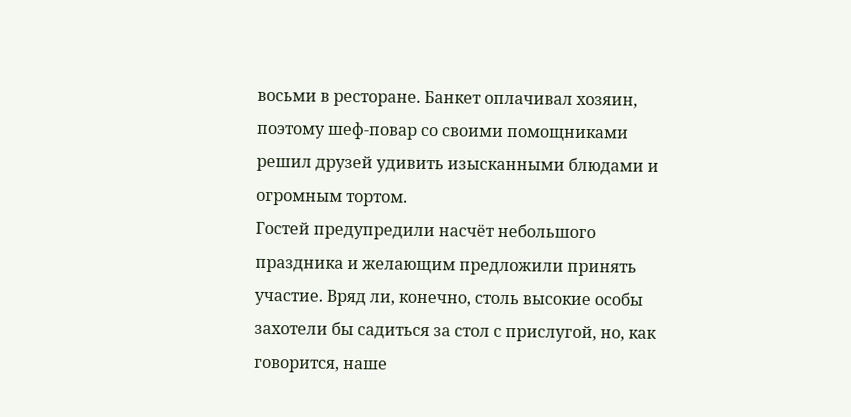восьми в ресторане. Банкет оплачивал хозяин, поэтому шеф-повар со своими помощниками решил друзей удивить изысканными блюдами и огромным тортом.
Гостей предупредили насчёт небольшого праздника и желающим предложили принять участие. Вряд ли, конечно, столь высокие особы захотели бы садиться за стол с прислугой, но, как говорится, наше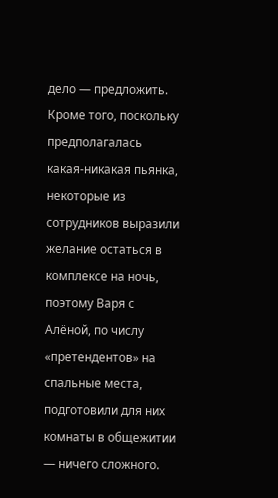дело — предложить.
Кроме того, поскольку предполагалась какая-никакая пьянка, некоторые из сотрудников выразили желание остаться в комплексе на ночь, поэтому Варя с Алёной, по числу «претендентов» на спальные места, подготовили для них комнаты в общежитии — ничего сложного.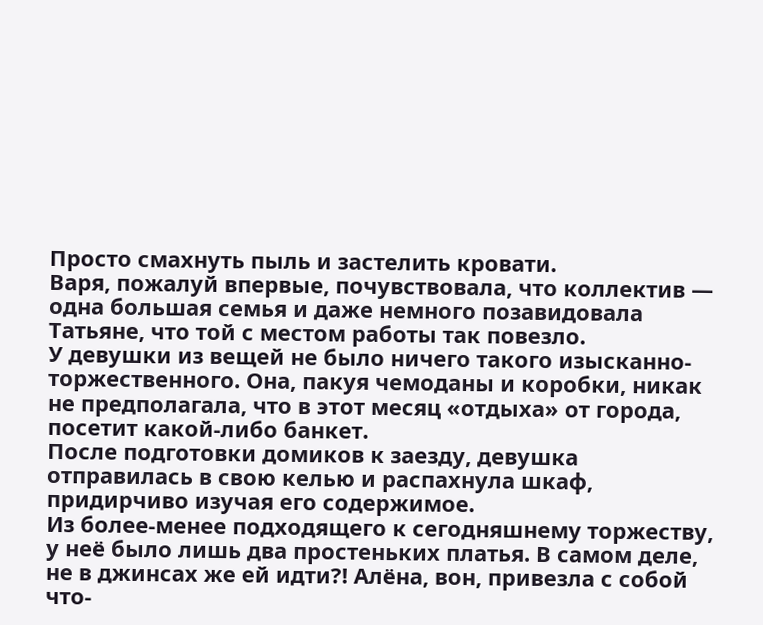Просто смахнуть пыль и застелить кровати.
Варя, пожалуй впервые, почувствовала, что коллектив — одна большая семья и даже немного позавидовала Татьяне, что той с местом работы так повезло.
У девушки из вещей не было ничего такого изысканно-торжественного. Она, пакуя чемоданы и коробки, никак не предполагала, что в этот месяц «отдыха» от города, посетит какой-либо банкет.
После подготовки домиков к заезду, девушка отправилась в свою келью и распахнула шкаф, придирчиво изучая его содержимое.
Из более-менее подходящего к сегодняшнему торжеству, у неё было лишь два простеньких платья. В самом деле, не в джинсах же ей идти?! Алёна, вон, привезла с собой что-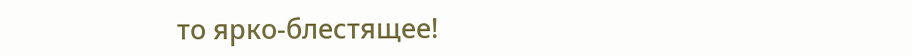то ярко-блестящее!